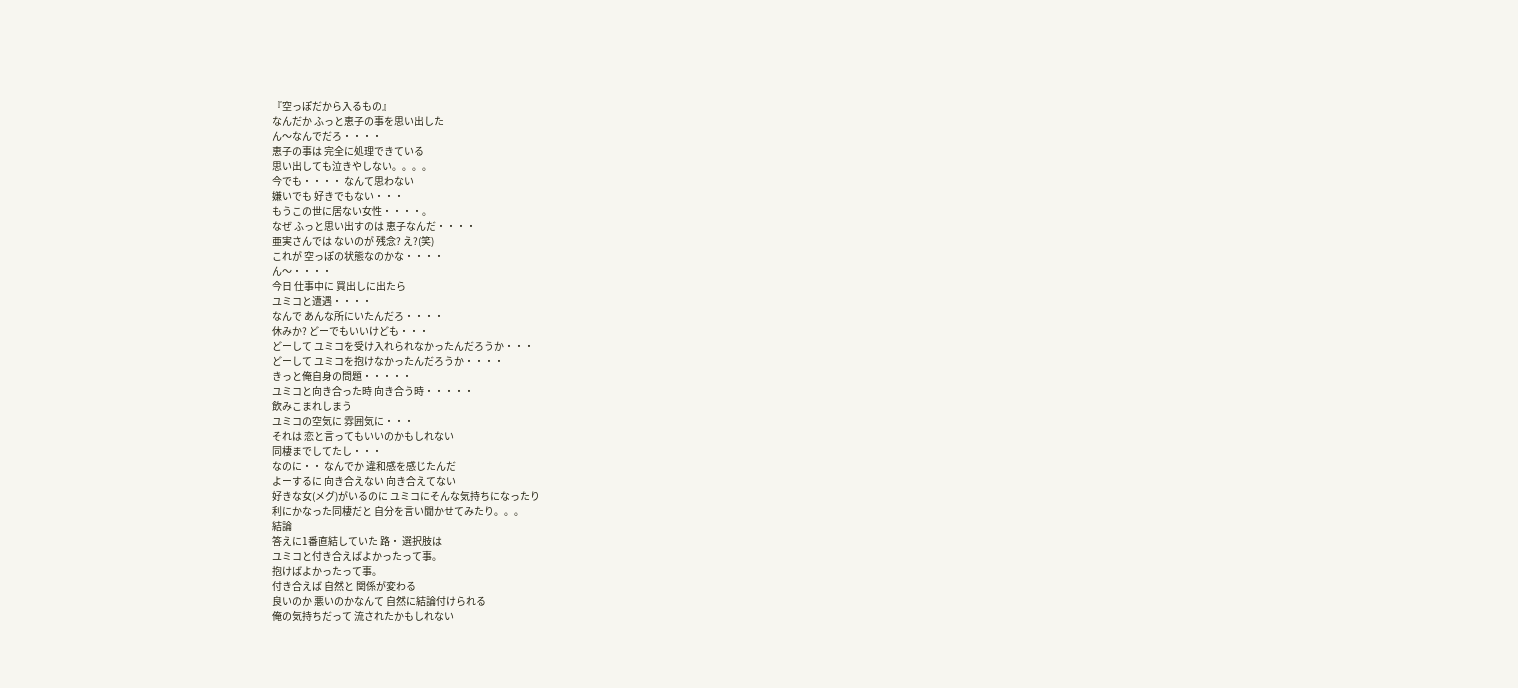『空っぽだから入るもの』
なんだか ふっと恵子の事を思い出した
ん〜なんでだろ・・・・
恵子の事は 完全に処理できている
思い出しても泣きやしない。。。。
今でも・・・・ なんて思わない
嫌いでも 好きでもない・・・
もうこの世に居ない女性・・・・。
なぜ ふっと思い出すのは 恵子なんだ・・・・
亜実さんでは ないのが 残念? え?(笑)
これが 空っぽの状態なのかな・・・・
ん〜・・・・
今日 仕事中に 買出しに出たら
ユミコと遭遇・・・・
なんで あんな所にいたんだろ・・・・
休みか? どーでもいいけども・・・
どーして ユミコを受け入れられなかったんだろうか・・・
どーして ユミコを抱けなかったんだろうか・・・・
きっと俺自身の問題・・・・・
ユミコと向き合った時 向き合う時・・・・・
飲みこまれしまう
ユミコの空気に 雰囲気に・・・
それは 恋と言ってもいいのかもしれない
同棲までしてたし・・・
なのに・・ なんでか 違和感を感じたんだ
よーするに 向き合えない 向き合えてない
好きな女(メグ)がいるのに ユミコにそんな気持ちになったり
利にかなった同棲だと 自分を言い聞かせてみたり。。。
結論
答えに1番直結していた 路・ 選択肢は
ユミコと付き合えばよかったって事。
抱けばよかったって事。
付き合えば 自然と 関係が変わる
良いのか 悪いのかなんて 自然に結論付けられる
俺の気持ちだって 流されたかもしれない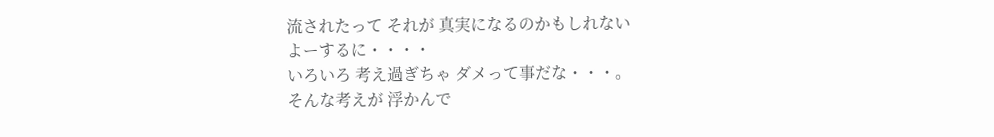流されたって それが 真実になるのかもしれない
よーするに・・・・
いろいろ 考え過ぎちゃ ダメって事だな・・・。
そんな考えが 浮かんで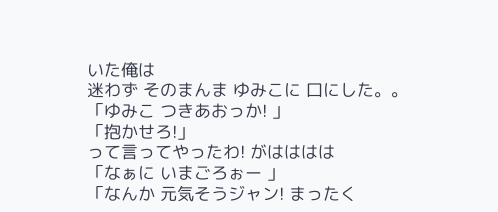いた俺は
迷わず そのまんま ゆみこに 口にした。。
「ゆみこ つきあおっか! 」
「抱かせろ!」
って言ってやったわ! がはははは
「なぁに いまごろぉー 」
「なんか 元気そうジャン! まったく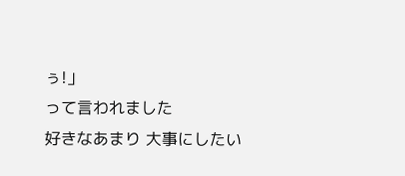ぅ!」
って言われました
好きなあまり 大事にしたい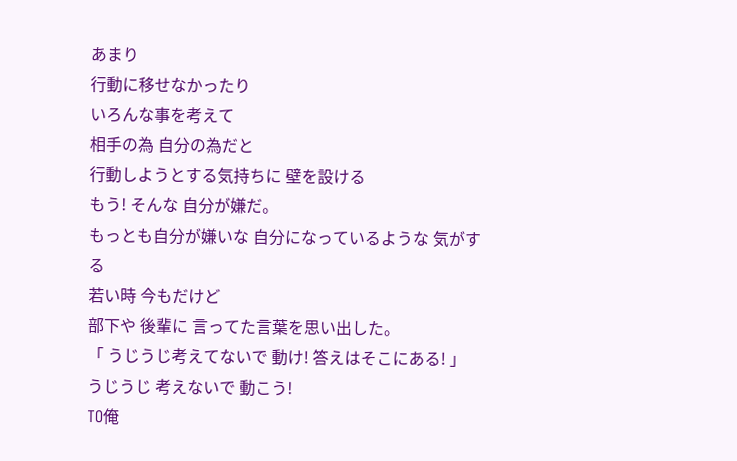あまり
行動に移せなかったり
いろんな事を考えて
相手の為 自分の為だと
行動しようとする気持ちに 壁を設ける
もう! そんな 自分が嫌だ。
もっとも自分が嫌いな 自分になっているような 気がする
若い時 今もだけど
部下や 後輩に 言ってた言葉を思い出した。
「 うじうじ考えてないで 動け! 答えはそこにある! 」
うじうじ 考えないで 動こう!
TO俺